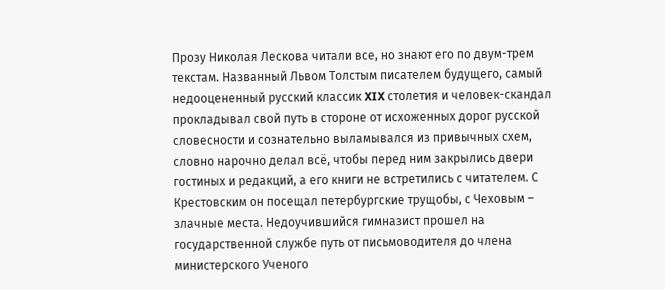Прозу Николая Лескова читали все, но знают его по двум-трем текстам. Названный Львом Толстым писателем будущего, самый недооцененный русский классик XIX столетия и человек-скандал прокладывал свой путь в стороне от исхоженных дорог русской словесности и сознательно выламывался из привычных схем, словно нарочно делал всё, чтобы перед ним закрылись двери гостиных и редакций, а его книги не встретились с читателем. С Крестовским он посещал петербургские трущобы, с Чеховым – злачные места. Недоучившийся гимназист прошел на государственной службе путь от письмоводителя до члена министерского Ученого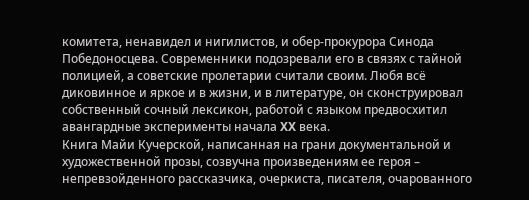комитета, ненавидел и нигилистов, и обер-прокурора Синода Победоносцева. Современники подозревали его в связях с тайной полицией, а советские пролетарии считали своим. Любя всё диковинное и яркое и в жизни, и в литературе, он сконструировал собственный сочный лексикон, работой с языком предвосхитил авангардные эксперименты начала XX века.
Книга Майи Кучерской, написанная на грани документальной и художественной прозы, созвучна произведениям ее героя – непревзойденного рассказчика, очеркиста, писателя, очарованного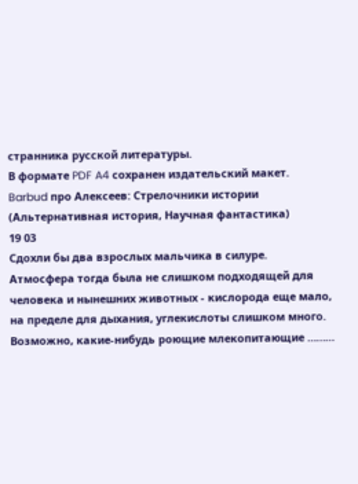странника русской литературы.
В формате PDF A4 сохранен издательский макет.
Barbud про Алексеев: Стрелочники истории (Альтернативная история, Научная фантастика)
19 03
Сдохли бы два взрослых мальчика в силуре. Атмосфера тогда была не слишком подходящей для человека и нынешних животных - кислорода еще мало, на пределе для дыхания, углекислоты слишком много. Возможно, какие-нибудь роющие млекопитающие ………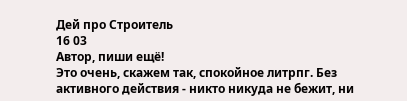Дей про Строитель
16 03
Автор, пиши ещё!
Это очень, скажем так, спокойное литрпг. Без активного действия - никто никуда не бежит, ни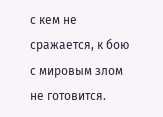с кем не сражается, к бою с мировым злом не готовится.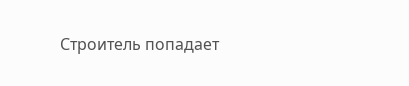Строитель попадает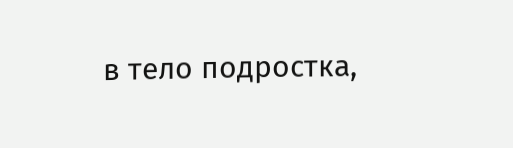в тело подростка,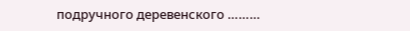подручного деревенского ………